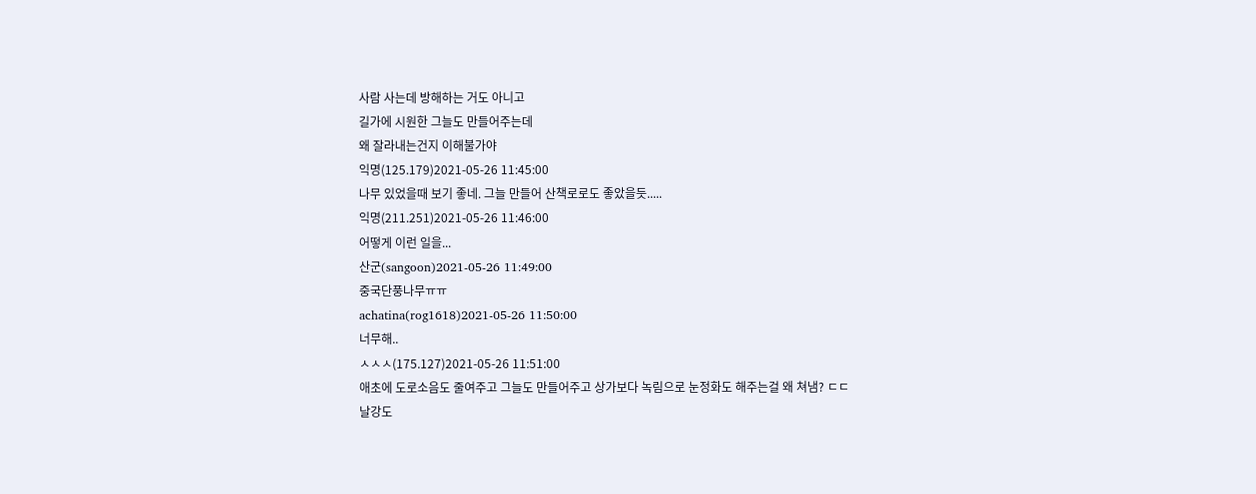사람 사는데 방해하는 거도 아니고
길가에 시원한 그늘도 만들어주는데
왜 잘라내는건지 이해불가야
익명(125.179)2021-05-26 11:45:00
나무 있었을때 보기 좋네. 그늘 만들어 산책로로도 좋았을듯.....
익명(211.251)2021-05-26 11:46:00
어떻게 이런 일을...
산군(sangoon)2021-05-26 11:49:00
중국단풍나무ㅠㅠ
achatina(rog1618)2021-05-26 11:50:00
너무해..
ㅅㅅㅅ(175.127)2021-05-26 11:51:00
애초에 도로소음도 줄여주고 그늘도 만들어주고 상가보다 녹림으로 눈정화도 해주는걸 왜 쳐냄? ㄷㄷ
날강도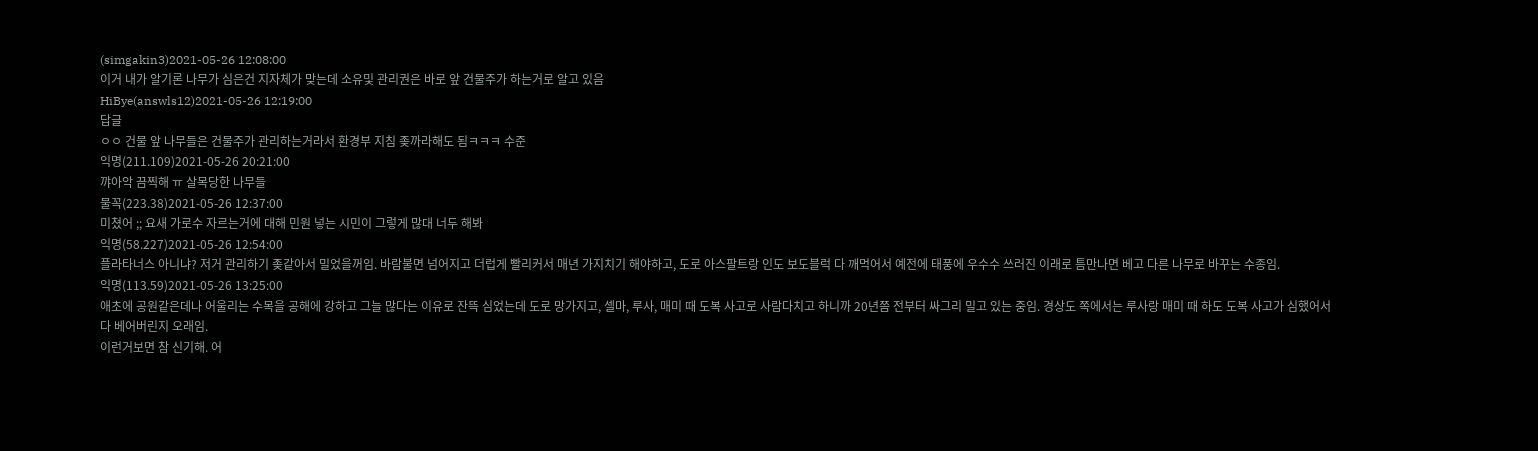(simgakin3)2021-05-26 12:08:00
이거 내가 알기론 나무가 심은건 지자체가 맞는데 소유및 관리권은 바로 앞 건물주가 하는거로 알고 있음
HiBye(answls12)2021-05-26 12:19:00
답글
ㅇㅇ 건물 앞 나무들은 건물주가 관리하는거라서 환경부 지침 좆까라해도 됨ㅋㅋㅋ 수준
익명(211.109)2021-05-26 20:21:00
꺄아악 끔찍해 ㅠ 살목당한 나무들
물꼭(223.38)2021-05-26 12:37:00
미쳤어 ;; 요새 가로수 자르는거에 대해 민원 넣는 시민이 그렇게 많대 너두 해봐
익명(58.227)2021-05-26 12:54:00
플라타너스 아니냐? 저거 관리하기 좆같아서 밀었을꺼임. 바람불면 넘어지고 더럽게 빨리커서 매년 가지치기 해야하고, 도로 아스팔트랑 인도 보도블럭 다 깨먹어서 예전에 태풍에 우수수 쓰러진 이래로 틈만나면 베고 다른 나무로 바꾸는 수종임.
익명(113.59)2021-05-26 13:25:00
애초에 공원같은데나 어울리는 수목을 공해에 강하고 그늘 많다는 이유로 잔뜩 심었는데 도로 망가지고, 셀마, 루사, 매미 때 도복 사고로 사람다치고 하니까 20년쯤 전부터 싸그리 밀고 있는 중임. 경상도 쪽에서는 루사랑 매미 때 하도 도복 사고가 심했어서 다 베어버린지 오래임.
이런거보면 참 신기해. 어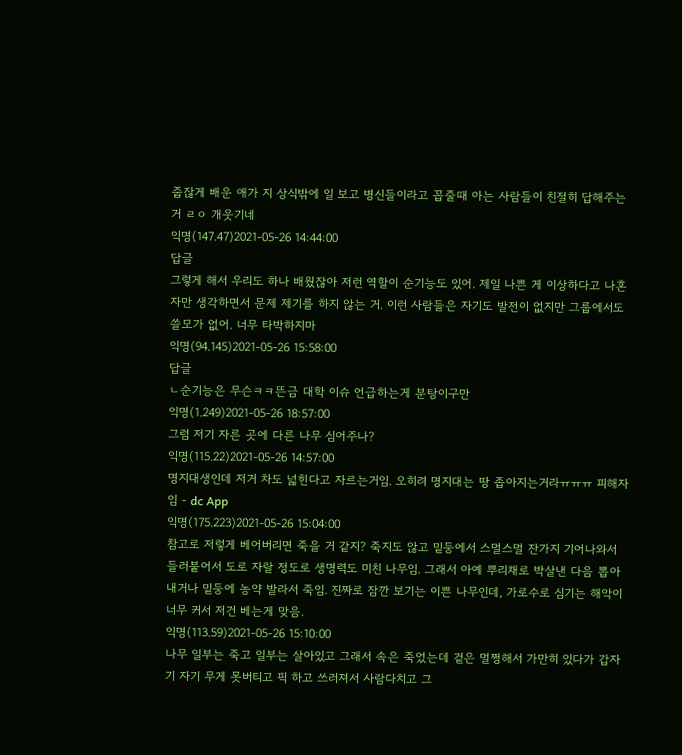줍잖게 배운 애가 지 상식밖에 일 보고 병신들이라고 꼽줄때 아는 사람들이 친절히 답해주는거 ㄹㅇ 개웃기네
익명(147.47)2021-05-26 14:44:00
답글
그렇게 해서 우리도 하나 배웠잖아 저런 역할이 순기능도 있어. 제일 나쁜 게 이상하다고 나혼자만 생각하면서 문제 제기를 하지 않는 거. 이런 사람들은 자기도 발전이 없지만 그룹에서도 쓸모가 없어. 너무 타박하지마
익명(94.145)2021-05-26 15:58:00
답글
ㄴ순기능은 무슨ㅋㅋ뜬금 대학 이슈 언급하는게 분탕이구만
익명(1.249)2021-05-26 18:57:00
그럼 저기 자른 곳에 다른 나무 심어주나?
익명(115.22)2021-05-26 14:57:00
명지대생인데 저거 차도 넓힌다고 자르는거임. 오히려 명지대는 땅 좁아지는거라ㅠㅠㅠ 피해자임 - dc App
익명(175.223)2021-05-26 15:04:00
참고로 저렇게 베어버리면 죽을 거 같지? 죽지도 않고 밑둥에서 스멀스멀 잔가지 기어나와서 들러붙어서 도로 자랄 정도로 생명력도 미친 나무임. 그래서 아예 뿌리채로 박살낸 다음 뽑아내거나 밑둥에 농약 발라서 죽임. 진짜로 잠깐 보기는 이쁜 나무인데, 가로수로 심기는 해악이 너무 커서 저건 베는게 맞음.
익명(113.59)2021-05-26 15:10:00
나무 일부는 죽고 일부는 살아있고 그래서 속은 죽었는데 겉은 멀쩡해서 가만히 있다가 갑자기 자기 무게 못버티고 픽 하고 쓰러져서 사람다치고 그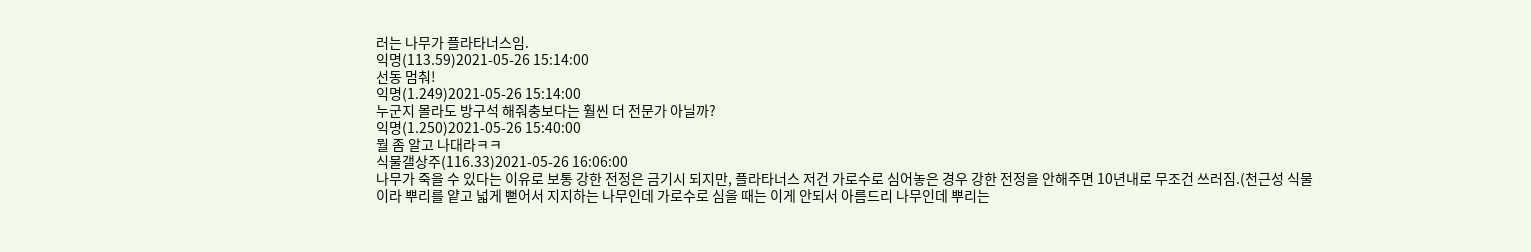러는 나무가 플라타너스임.
익명(113.59)2021-05-26 15:14:00
선동 멈춰!
익명(1.249)2021-05-26 15:14:00
누군지 몰라도 방구석 해줘충보다는 훨씬 더 전문가 아닐까?
익명(1.250)2021-05-26 15:40:00
뭘 좀 알고 나대라ㅋㅋ
식물갤상주(116.33)2021-05-26 16:06:00
나무가 죽을 수 있다는 이유로 보통 강한 전정은 금기시 되지만, 플라타너스 저건 가로수로 심어놓은 경우 강한 전정을 안해주면 10년내로 무조건 쓰러짐.(천근성 식물이라 뿌리를 얕고 넓게 뻗어서 지지하는 나무인데 가로수로 심을 때는 이게 안되서 아름드리 나무인데 뿌리는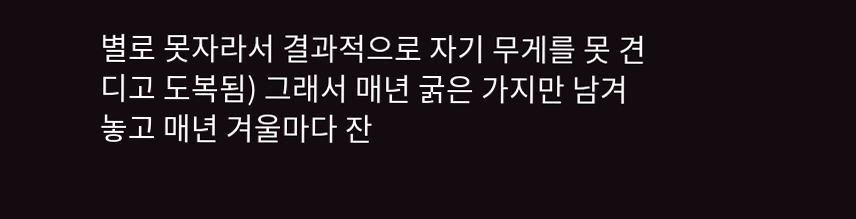별로 못자라서 결과적으로 자기 무게를 못 견디고 도복됨) 그래서 매년 굵은 가지만 남겨놓고 매년 겨울마다 잔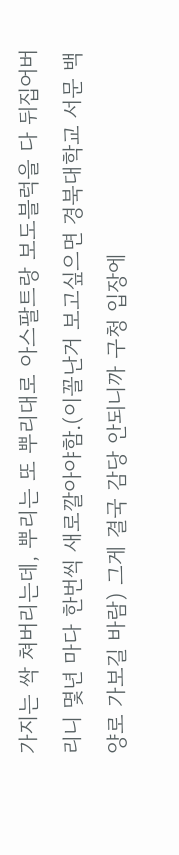가지는 싹 쳐버리는데, 뿌리는 또 뿌리대로 아스팔트랑 보도블럭을 다 뒤집어버리니 몇년 마다 한번씩 새로깔아야함.(이꼴난거 보고싶으면 경북대학교 서문 백양로 가보길 바람) 그게 결국 감당 안되니까 구청 입장에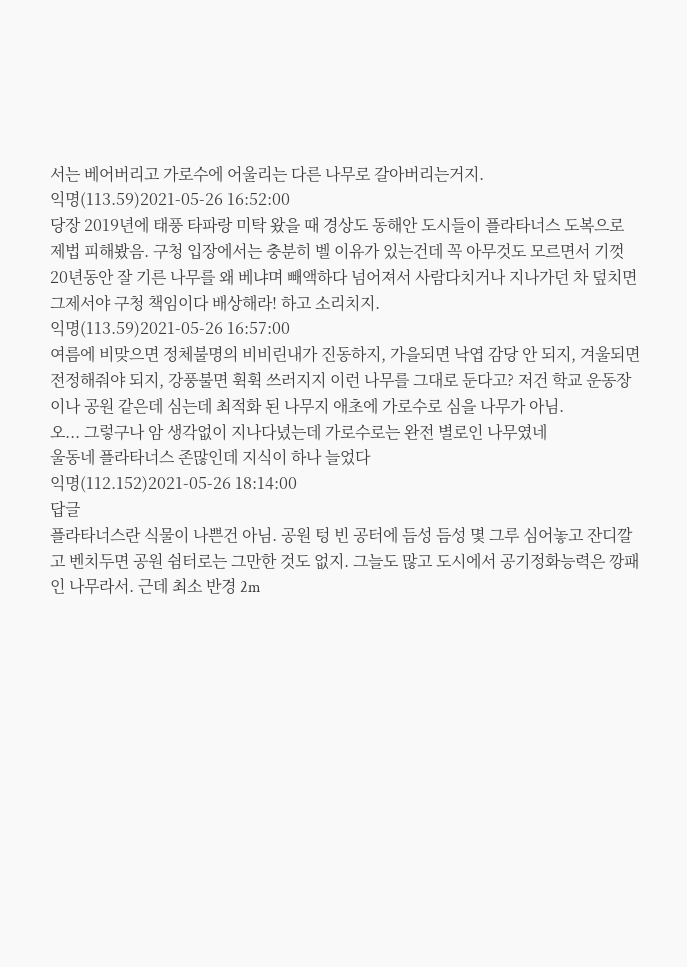서는 베어버리고 가로수에 어울리는 다른 나무로 갈아버리는거지.
익명(113.59)2021-05-26 16:52:00
당장 2019년에 태풍 타파랑 미탁 왔을 때 경상도 동해안 도시들이 플라타너스 도복으로 제법 피해봤음. 구청 입장에서는 충분히 벨 이유가 있는건데 꼭 아무것도 모르면서 기껏 20년동안 잘 기른 나무를 왜 베냐며 빼액하다 넘어져서 사람다치거나 지나가던 차 덮치면 그제서야 구청 책임이다 배상해라! 하고 소리치지.
익명(113.59)2021-05-26 16:57:00
여름에 비맞으면 정체불명의 비비린내가 진동하지, 가을되면 낙엽 감당 안 되지, 겨울되면 전정해줘야 되지, 강풍불면 휙휙 쓰러지지 이런 나무를 그대로 둔다고? 저건 학교 운동장이나 공원 같은데 심는데 최적화 된 나무지 애초에 가로수로 심을 나무가 아님.
오... 그렇구나 암 생각없이 지나다녔는데 가로수로는 완전 별로인 나무였네
울동네 플라타너스 존많인데 지식이 하나 늘었다
익명(112.152)2021-05-26 18:14:00
답글
플라타너스란 식물이 나쁜건 아님. 공원 텅 빈 공터에 듬성 듬성 몇 그루 심어놓고 잔디깔고 벤치두면 공원 쉼터로는 그만한 것도 없지. 그늘도 많고 도시에서 공기정화능력은 깡패인 나무라서. 근데 최소 반경 2m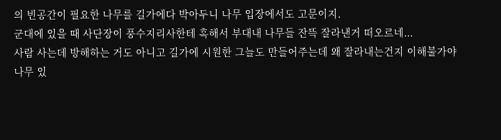의 빈공간이 필요한 나무를 길가에다 박아두니 나무 입장에서도 고문이지.
군대에 있을 때 사단장이 풍수지리사한테 혹해서 부대내 나무들 잔뜩 잘라낸거 떠오르네...
사람 사는데 방해하는 거도 아니고 길가에 시원한 그늘도 만들어주는데 왜 잘라내는건지 이해불가야
나무 있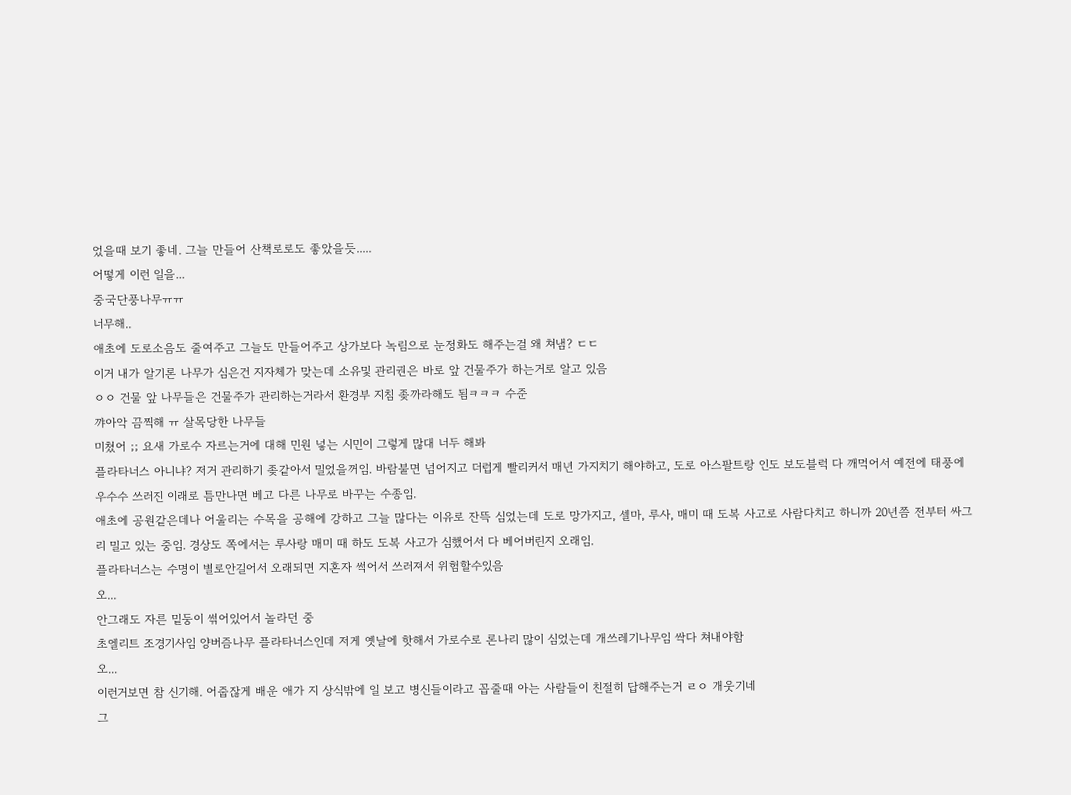었을때 보기 좋네. 그늘 만들어 산책로로도 좋았을듯.....
어떻게 이런 일을...
중국단풍나무ㅠㅠ
너무해..
애초에 도로소음도 줄여주고 그늘도 만들어주고 상가보다 녹림으로 눈정화도 해주는걸 왜 쳐냄? ㄷㄷ
이거 내가 알기론 나무가 심은건 지자체가 맞는데 소유및 관리권은 바로 앞 건물주가 하는거로 알고 있음
ㅇㅇ 건물 앞 나무들은 건물주가 관리하는거라서 환경부 지침 좆까라해도 됨ㅋㅋㅋ 수준
꺄아악 끔찍해 ㅠ 살목당한 나무들
미쳤어 ;; 요새 가로수 자르는거에 대해 민원 넣는 시민이 그렇게 많대 너두 해봐
플라타너스 아니냐? 저거 관리하기 좆같아서 밀었을꺼임. 바람불면 넘어지고 더럽게 빨리커서 매년 가지치기 해야하고, 도로 아스팔트랑 인도 보도블럭 다 깨먹어서 예전에 태풍에 우수수 쓰러진 이래로 틈만나면 베고 다른 나무로 바꾸는 수종임.
애초에 공원같은데나 어울리는 수목을 공해에 강하고 그늘 많다는 이유로 잔뜩 심었는데 도로 망가지고, 셀마, 루사, 매미 때 도복 사고로 사람다치고 하니까 20년쯤 전부터 싸그리 밀고 있는 중임. 경상도 쪽에서는 루사랑 매미 때 하도 도복 사고가 심했어서 다 베어버린지 오래임.
플라타너스는 수명이 별로안길어서 오래되면 지혼자 썩어서 쓰러져서 위험할수있음
오...
안그래도 자른 밑둥이 썪어있어서 놀라던 중
초엘리트 조경기사임 양버즘나무 플라타너스인데 저게 옛날에 핫해서 가로수로 론나리 많이 심었는데 개쓰레기나무임 싹다 쳐내야함
오...
이런거보면 참 신기해. 어줍잖게 배운 애가 지 상식밖에 일 보고 병신들이라고 꼽줄때 아는 사람들이 친절히 답해주는거 ㄹㅇ 개웃기네
그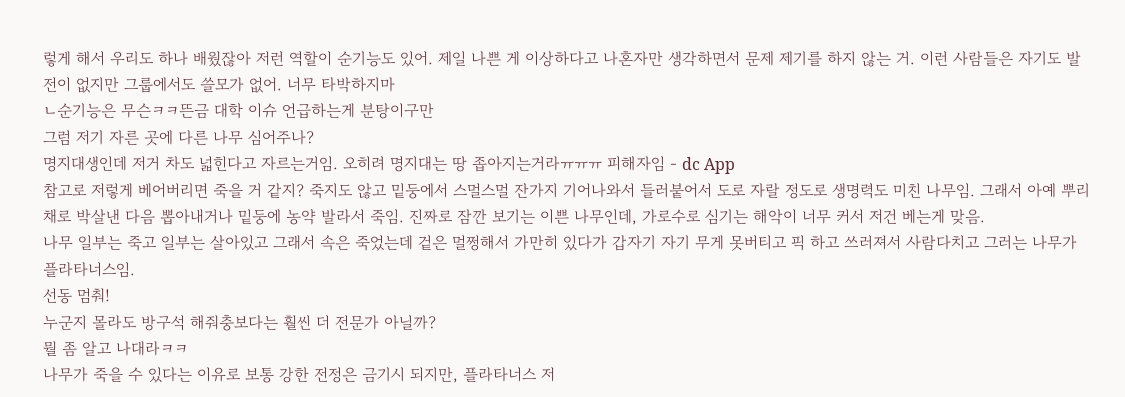렇게 해서 우리도 하나 배웠잖아 저런 역할이 순기능도 있어. 제일 나쁜 게 이상하다고 나혼자만 생각하면서 문제 제기를 하지 않는 거. 이런 사람들은 자기도 발전이 없지만 그룹에서도 쓸모가 없어. 너무 타박하지마
ㄴ순기능은 무슨ㅋㅋ뜬금 대학 이슈 언급하는게 분탕이구만
그럼 저기 자른 곳에 다른 나무 심어주나?
명지대생인데 저거 차도 넓힌다고 자르는거임. 오히려 명지대는 땅 좁아지는거라ㅠㅠㅠ 피해자임 - dc App
참고로 저렇게 베어버리면 죽을 거 같지? 죽지도 않고 밑둥에서 스멀스멀 잔가지 기어나와서 들러붙어서 도로 자랄 정도로 생명력도 미친 나무임. 그래서 아예 뿌리채로 박살낸 다음 뽑아내거나 밑둥에 농약 발라서 죽임. 진짜로 잠깐 보기는 이쁜 나무인데, 가로수로 심기는 해악이 너무 커서 저건 베는게 맞음.
나무 일부는 죽고 일부는 살아있고 그래서 속은 죽었는데 겉은 멀쩡해서 가만히 있다가 갑자기 자기 무게 못버티고 픽 하고 쓰러져서 사람다치고 그러는 나무가 플라타너스임.
선동 멈춰!
누군지 몰라도 방구석 해줘충보다는 훨씬 더 전문가 아닐까?
뭘 좀 알고 나대라ㅋㅋ
나무가 죽을 수 있다는 이유로 보통 강한 전정은 금기시 되지만, 플라타너스 저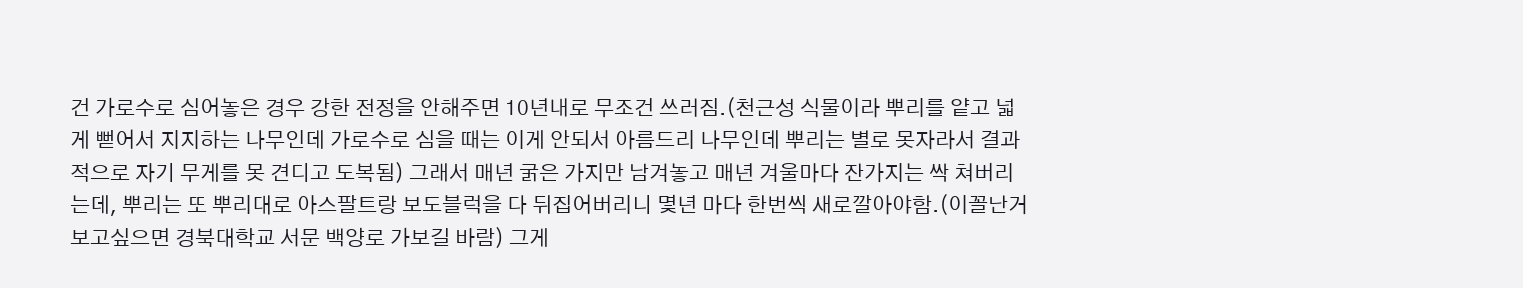건 가로수로 심어놓은 경우 강한 전정을 안해주면 10년내로 무조건 쓰러짐.(천근성 식물이라 뿌리를 얕고 넓게 뻗어서 지지하는 나무인데 가로수로 심을 때는 이게 안되서 아름드리 나무인데 뿌리는 별로 못자라서 결과적으로 자기 무게를 못 견디고 도복됨) 그래서 매년 굵은 가지만 남겨놓고 매년 겨울마다 잔가지는 싹 쳐버리는데, 뿌리는 또 뿌리대로 아스팔트랑 보도블럭을 다 뒤집어버리니 몇년 마다 한번씩 새로깔아야함.(이꼴난거 보고싶으면 경북대학교 서문 백양로 가보길 바람) 그게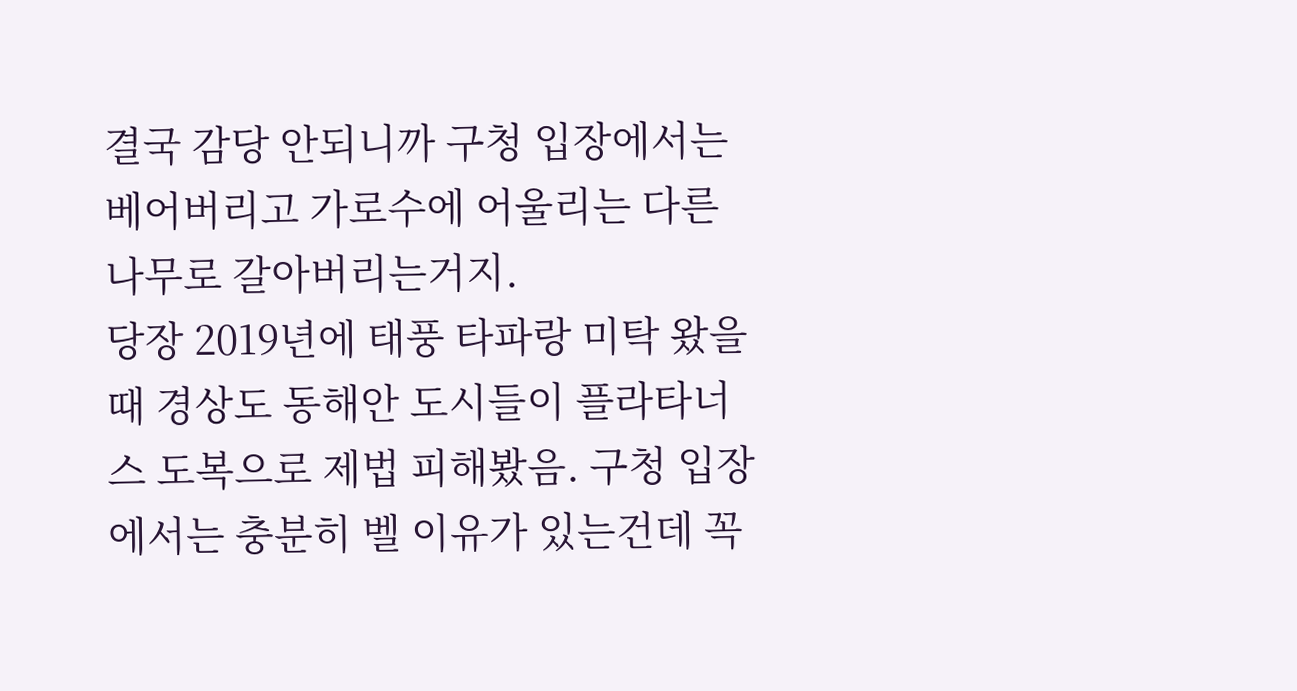결국 감당 안되니까 구청 입장에서는 베어버리고 가로수에 어울리는 다른 나무로 갈아버리는거지.
당장 2019년에 태풍 타파랑 미탁 왔을 때 경상도 동해안 도시들이 플라타너스 도복으로 제법 피해봤음. 구청 입장에서는 충분히 벨 이유가 있는건데 꼭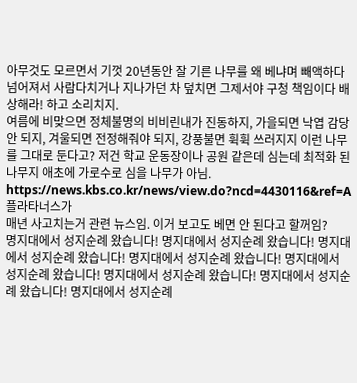아무것도 모르면서 기껏 20년동안 잘 기른 나무를 왜 베냐며 빼액하다 넘어져서 사람다치거나 지나가던 차 덮치면 그제서야 구청 책임이다 배상해라! 하고 소리치지.
여름에 비맞으면 정체불명의 비비린내가 진동하지, 가을되면 낙엽 감당 안 되지, 겨울되면 전정해줘야 되지, 강풍불면 휙휙 쓰러지지 이런 나무를 그대로 둔다고? 저건 학교 운동장이나 공원 같은데 심는데 최적화 된 나무지 애초에 가로수로 심을 나무가 아님.
https://news.kbs.co.kr/news/view.do?ncd=4430116&ref=A
플라타너스가
매년 사고치는거 관련 뉴스임. 이거 보고도 베면 안 된다고 할꺼임?
명지대에서 성지순례 왔습니다! 명지대에서 성지순례 왔습니다! 명지대에서 성지순례 왔습니다! 명지대에서 성지순례 왔습니다! 명지대에서 성지순례 왔습니다! 명지대에서 성지순례 왔습니다! 명지대에서 성지순례 왔습니다! 명지대에서 성지순례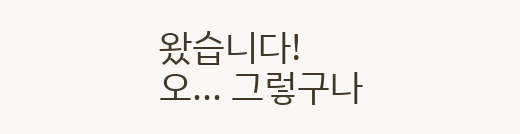왔습니다!
오... 그렇구나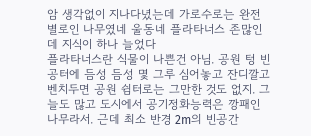암 생각없이 지나다녔는데 가로수로는 완전 별로인 나무였네 울동네 플라타너스 존많인데 지식이 하나 늘었다
플라타너스란 식물이 나쁜건 아님. 공원 텅 빈 공터에 듬성 듬성 몇 그루 심어놓고 잔디깔고 벤치두면 공원 쉼터로는 그만한 것도 없지. 그늘도 많고 도시에서 공기정화능력은 깡패인 나무라서. 근데 최소 반경 2m의 빈공간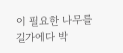이 필요한 나무를 길가에다 박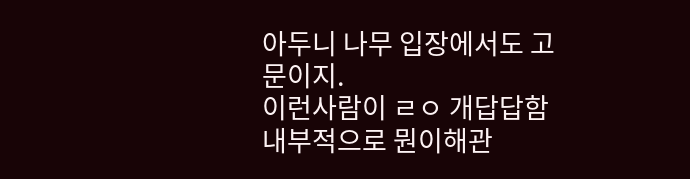아두니 나무 입장에서도 고문이지.
이런사람이 ㄹㅇ 개답답함 내부적으로 뭔이해관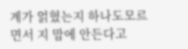계가 얽혔는지 하나도모르면서 지 맘에 안든다고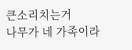큰소리치는거
나무가 네 가족이라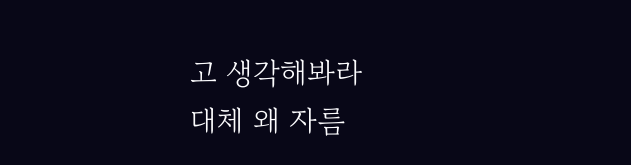고 생각해봐라
대체 왜 자름